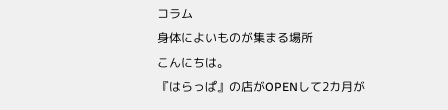コラム
身体によいものが集まる場所
こんにちは。
『はらっぱ』の店がOPENして2カ月が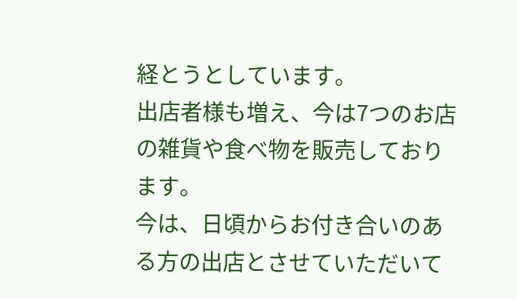経とうとしています。
出店者様も増え、今は7つのお店の雑貨や食べ物を販売しております。
今は、日頃からお付き合いのある方の出店とさせていただいて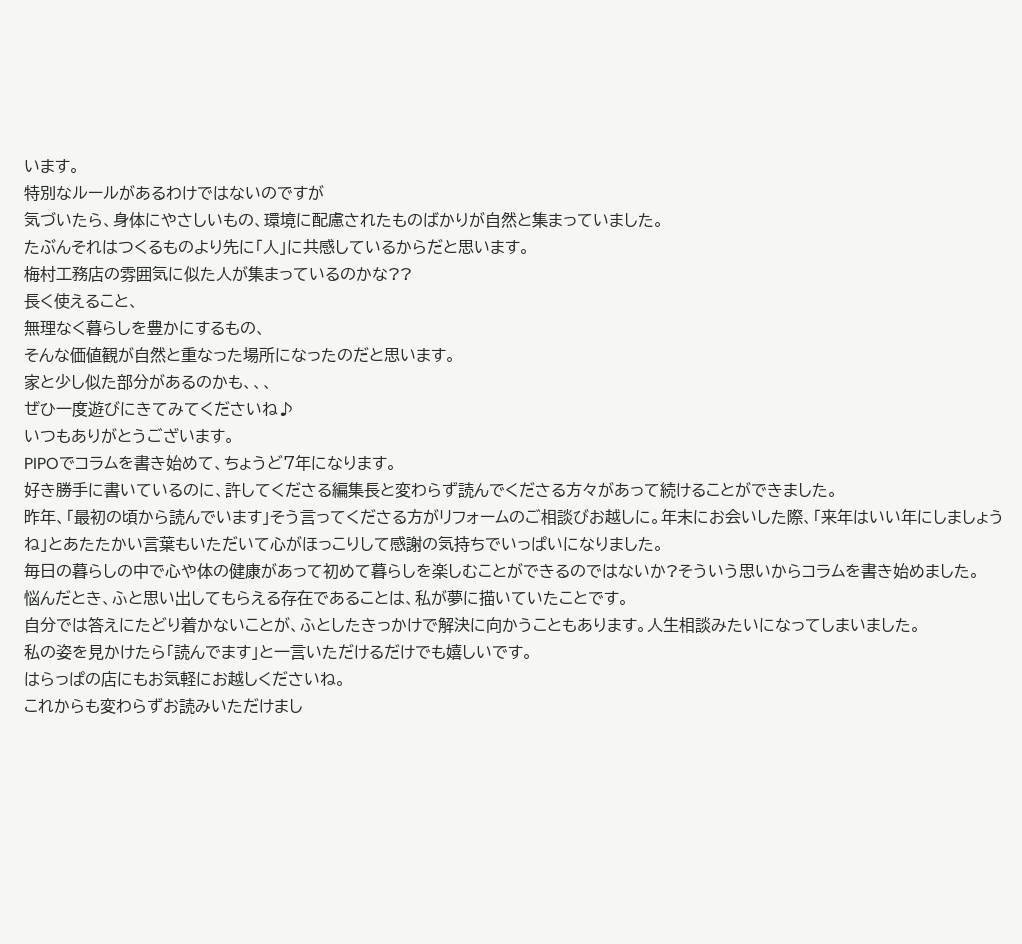います。
特別なルールがあるわけではないのですが
気づいたら、身体にやさしいもの、環境に配慮されたものばかりが自然と集まっていました。
たぶんそれはつくるものより先に「人」に共感しているからだと思います。
梅村工務店の雰囲気に似た人が集まっているのかな??
長く使えること、
無理なく暮らしを豊かにするもの、
そんな価値観が自然と重なった場所になったのだと思います。
家と少し似た部分があるのかも、、、
ぜひ一度遊びにきてみてくださいね♪
いつもありがとうございます。
PIPOでコラムを書き始めて、ちょうど7年になります。
好き勝手に書いているのに、許してくださる編集長と変わらず読んでくださる方々があって続けることができました。
昨年、「最初の頃から読んでいます」そう言ってくださる方がリフォームのご相談びお越しに。年末にお会いした際、「来年はいい年にしましょうね」とあたたかい言葉もいただいて心がほっこりして感謝の気持ちでいっぱいになりました。
毎日の暮らしの中で心や体の健康があって初めて暮らしを楽しむことができるのではないか?そういう思いからコラムを書き始めました。
悩んだとき、ふと思い出してもらえる存在であることは、私が夢に描いていたことです。
自分では答えにたどり着かないことが、ふとしたきっかけで解決に向かうこともあります。人生相談みたいになってしまいました。
私の姿を見かけたら「読んでます」と一言いただけるだけでも嬉しいです。
はらっぱの店にもお気軽にお越しくださいね。
これからも変わらずお読みいただけまし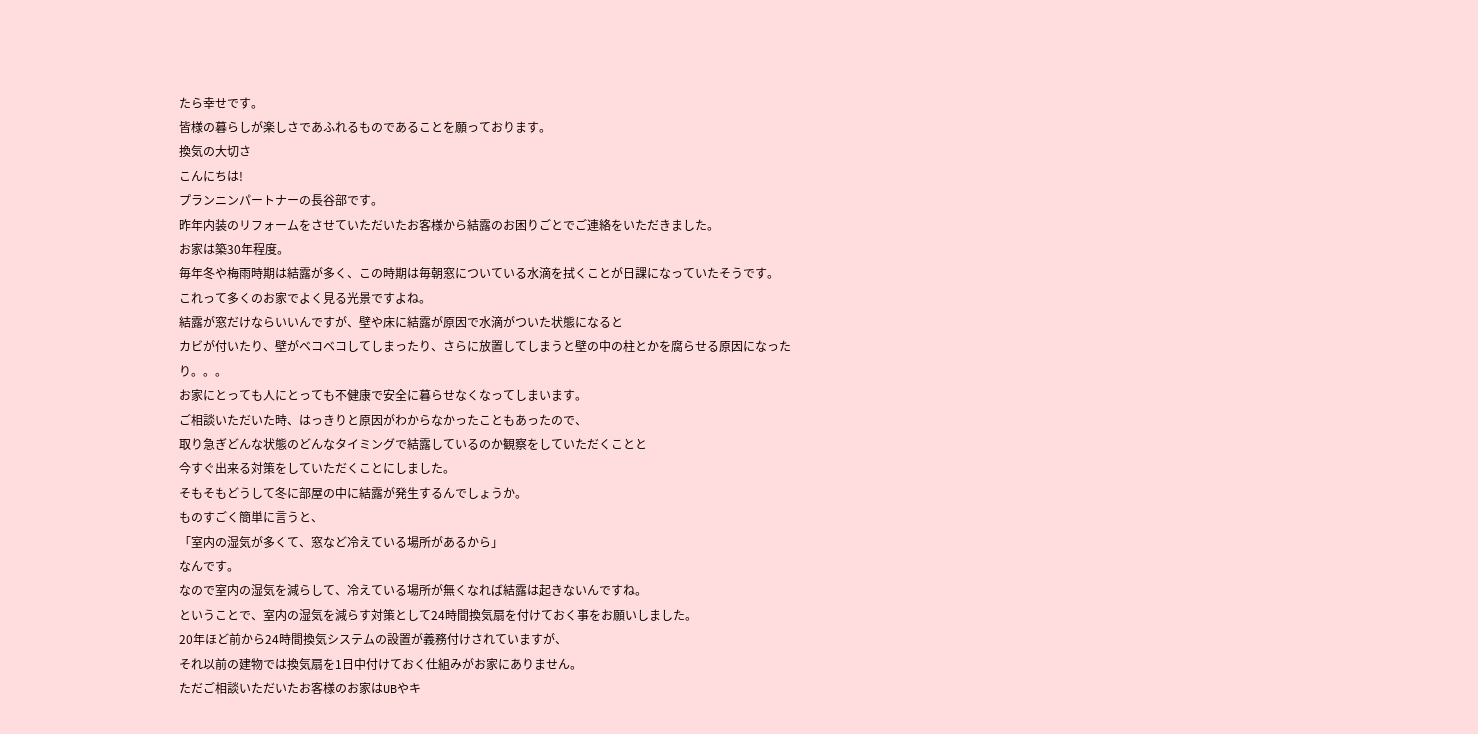たら幸せです。
皆様の暮らしが楽しさであふれるものであることを願っております。
換気の大切さ
こんにちは!
プランニンパートナーの長谷部です。
昨年内装のリフォームをさせていただいたお客様から結露のお困りごとでご連絡をいただきました。
お家は築30年程度。
毎年冬や梅雨時期は結露が多く、この時期は毎朝窓についている水滴を拭くことが日課になっていたそうです。
これって多くのお家でよく見る光景ですよね。
結露が窓だけならいいんですが、壁や床に結露が原因で水滴がついた状態になると
カビが付いたり、壁がベコベコしてしまったり、さらに放置してしまうと壁の中の柱とかを腐らせる原因になったり。。。
お家にとっても人にとっても不健康で安全に暮らせなくなってしまいます。
ご相談いただいた時、はっきりと原因がわからなかったこともあったので、
取り急ぎどんな状態のどんなタイミングで結露しているのか観察をしていただくことと
今すぐ出来る対策をしていただくことにしました。
そもそもどうして冬に部屋の中に結露が発生するんでしょうか。
ものすごく簡単に言うと、
「室内の湿気が多くて、窓など冷えている場所があるから」
なんです。
なので室内の湿気を減らして、冷えている場所が無くなれば結露は起きないんですね。
ということで、室内の湿気を減らす対策として24時間換気扇を付けておく事をお願いしました。
20年ほど前から24時間換気システムの設置が義務付けされていますが、
それ以前の建物では換気扇を1日中付けておく仕組みがお家にありません。
ただご相談いただいたお客様のお家はUBやキ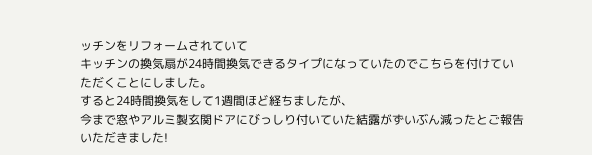ッチンをリフォームされていて
キッチンの換気扇が24時間換気できるタイプになっていたのでこちらを付けていただくことにしました。
すると24時間換気をして1週間ほど経ちましたが、
今まで窓やアルミ製玄関ドアにびっしり付いていた結露がずいぶん減ったとご報告いただきました!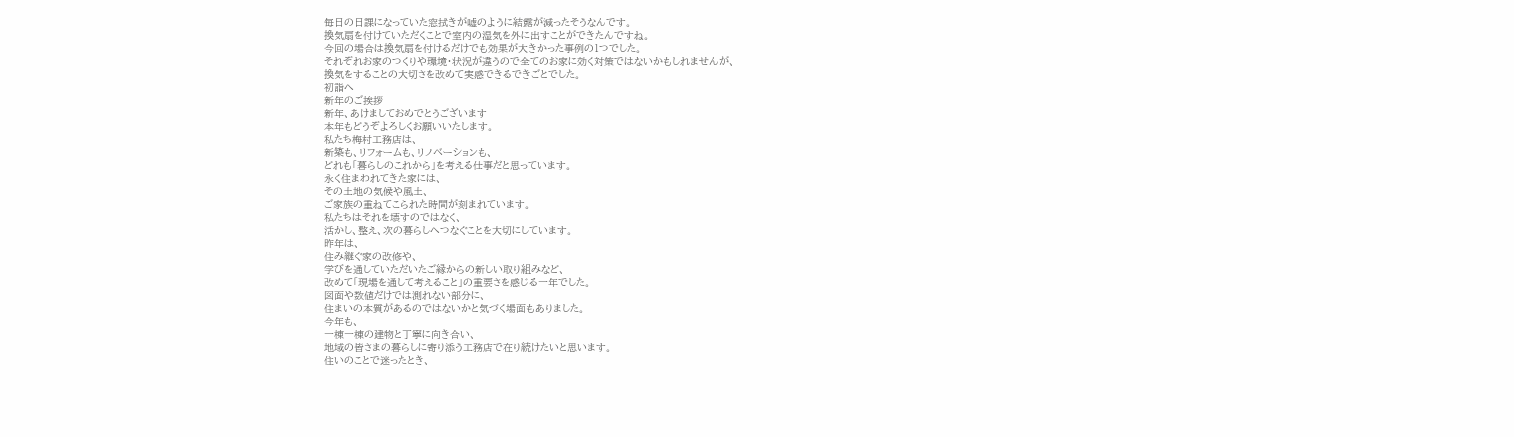毎日の日課になっていた窓拭きが嘘のように結露が減ったそうなんです。
換気扇を付けていただくことで室内の湿気を外に出すことができたんですね。
今回の場合は換気扇を付けるだけでも効果が大きかった事例の1つでした。
それぞれお家のつくりや環境・状況が違うので全てのお家に効く対策ではないかもしれませんが、
換気をすることの大切さを改めて実感できるできごとでした。
初詣へ
新年のご挨拶
新年、あけましておめでとうございます
本年もどうぞよろしくお願いいたします。
私たち梅村工務店は、
新築も、リフォームも、リノベーションも、
どれも「暮らしのこれから」を考える仕事だと思っています。
永く住まわれてきた家には、
その土地の気候や風土、
ご家族の重ねてこられた時間が刻まれています。
私たちはそれを壊すのではなく、
活かし、整え、次の暮らしへつなぐことを大切にしています。
昨年は、
住み継ぐ家の改修や、
学びを通していただいたご縁からの新しい取り組みなど、
改めて「現場を通して考えること」の重要さを感じる一年でした。
図面や数値だけでは測れない部分に、
住まいの本質があるのではないかと気づく場面もありました。
今年も、
一棟一棟の建物と丁寧に向き合い、
地域の皆さまの暮らしに寄り添う工務店で在り続けたいと思います。
住いのことで迷ったとき、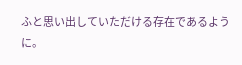ふと思い出していただける存在であるように。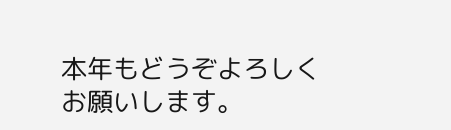本年もどうぞよろしくお願いします。